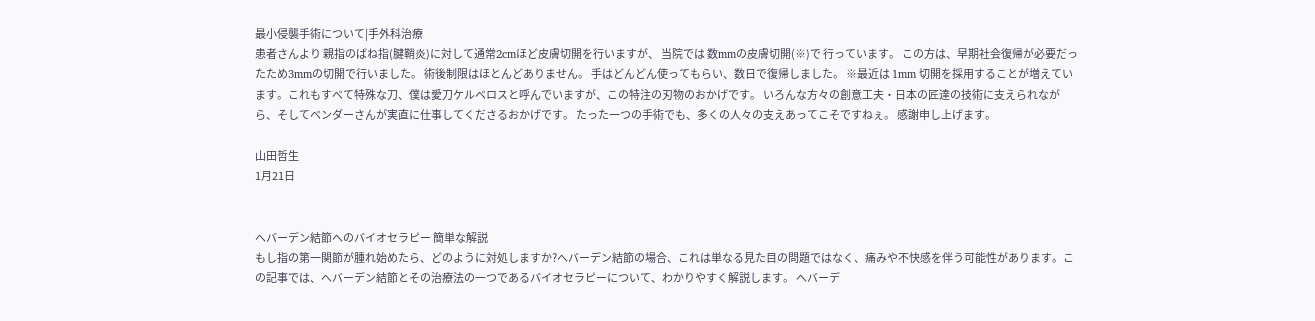最小侵襲手術について|手外科治療
患者さんより 親指のばね指(腱鞘炎)に対して通常2cmほど皮膚切開を行いますが、 当院では 数mmの皮膚切開(※)で 行っています。 この方は、早期社会復帰が必要だったため3mmの切開で行いました。 術後制限はほとんどありません。 手はどんどん使ってもらい、数日で復帰しました。 ※最近は 1mm 切開を採用することが増えています。これもすべて特殊な刀、僕は愛刀ケルベロスと呼んでいますが、この特注の刃物のおかげです。 いろんな方々の創意工夫・日本の匠達の技術に支えられながら、そしてベンダーさんが実直に仕事してくださるおかげです。 たった一つの手術でも、多くの人々の支えあってこそですねぇ。 感謝申し上げます。

山田哲生
1月21日


へバーデン結節へのバイオセラピー 簡単な解説
もし指の第一関節が腫れ始めたら、どのように対処しますか?へバーデン結節の場合、これは単なる見た目の問題ではなく、痛みや不快感を伴う可能性があります。この記事では、へバーデン結節とその治療法の一つであるバイオセラピーについて、わかりやすく解説します。 へバーデ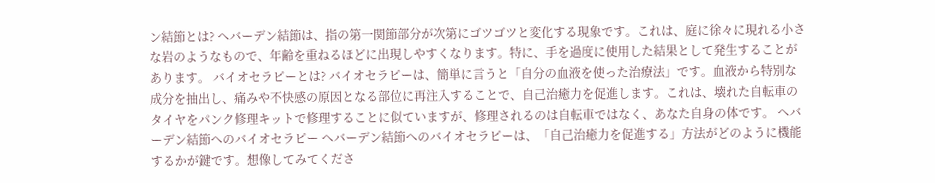ン結節とは? へバーデン結節は、指の第一関節部分が次第にゴツゴツと変化する現象です。これは、庭に徐々に現れる小さな岩のようなもので、年齢を重ねるほどに出現しやすくなります。特に、手を過度に使用した結果として発生することがあります。 バイオセラピーとは? バイオセラピーは、簡単に言うと「自分の血液を使った治療法」です。血液から特別な成分を抽出し、痛みや不快感の原因となる部位に再注入することで、自己治癒力を促進します。これは、壊れた自転車のタイヤをパンク修理キットで修理することに似ていますが、修理されるのは自転車ではなく、あなた自身の体です。 へバーデン結節へのバイオセラピー へバーデン結節へのバイオセラピーは、「自己治癒力を促進する」方法がどのように機能するかが鍵です。想像してみてくださ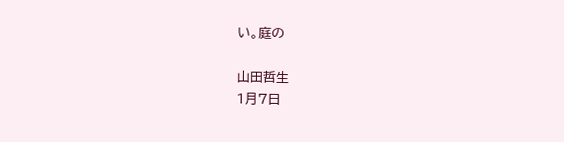い。庭の

山田哲生
1月7日